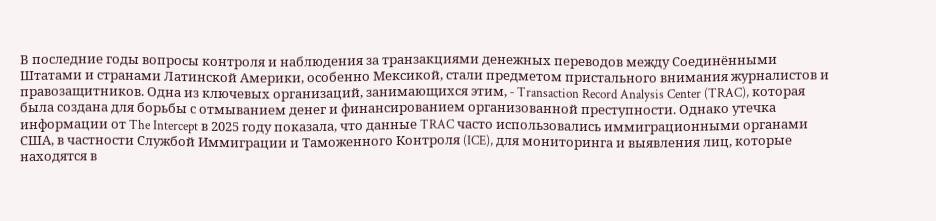В последние годы вопросы контроля и наблюдения за транзакциями денежных переводов между Соединёнными Штатами и странами Латинской Америки, особенно Мексикой, стали предметом пристального внимания журналистов и правозащитников. Одна из ключевых организаций, занимающихся этим, - Transaction Record Analysis Center (TRAC), которая была создана для борьбы с отмыванием денег и финансированием организованной преступности. Однако утечка информации от The Intercept в 2025 году показала, что данные TRAC часто использовались иммиграционными органами США, в частности Службой Иммиграции и Таможенного Контроля (ICE), для мониторинга и выявления лиц, которые находятся в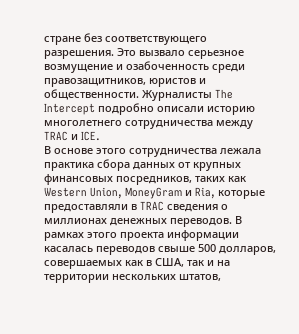стране без соответствующего разрешения. Это вызвало серьезное возмущение и озабоченность среди правозащитников, юристов и общественности. Журналисты The Intercept подробно описали историю многолетнего сотрудничества между TRAC и ICE.
В основе этого сотрудничества лежала практика сбора данных от крупных финансовых посредников, таких как Western Union, MoneyGram и Ria, которые предоставляли в TRAC сведения о миллионах денежных переводов. В рамках этого проекта информации касалась переводов свыше 500 долларов, совершаемых как в США, так и на территории нескольких штатов,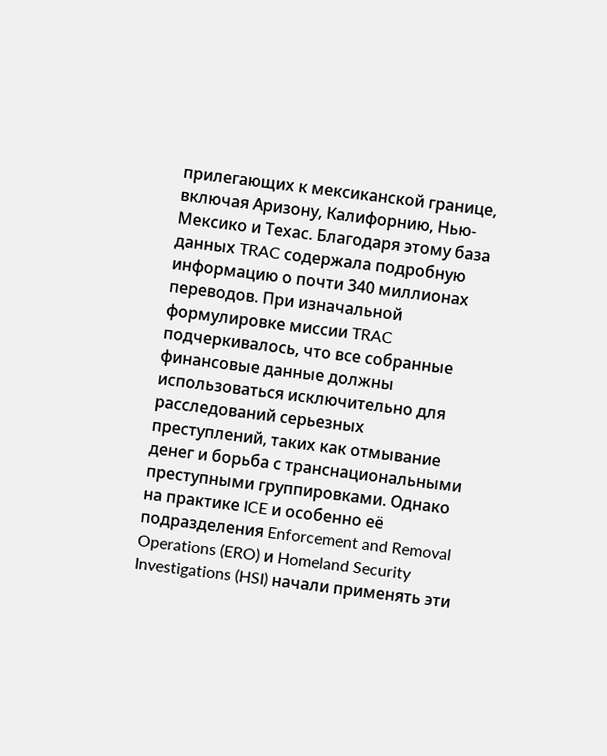прилегающих к мексиканской границе, включая Аризону, Калифорнию, Нью-Мексико и Техас. Благодаря этому база данных TRAC содержала подробную информацию о почти 340 миллионах переводов. При изначальной формулировке миссии TRAC подчеркивалось, что все собранные финансовые данные должны использоваться исключительно для расследований серьезных преступлений, таких как отмывание денег и борьба с транснациональными преступными группировками. Однако на практике ICE и особенно её подразделения Enforcement and Removal Operations (ERO) и Homeland Security Investigations (HSI) начали применять эти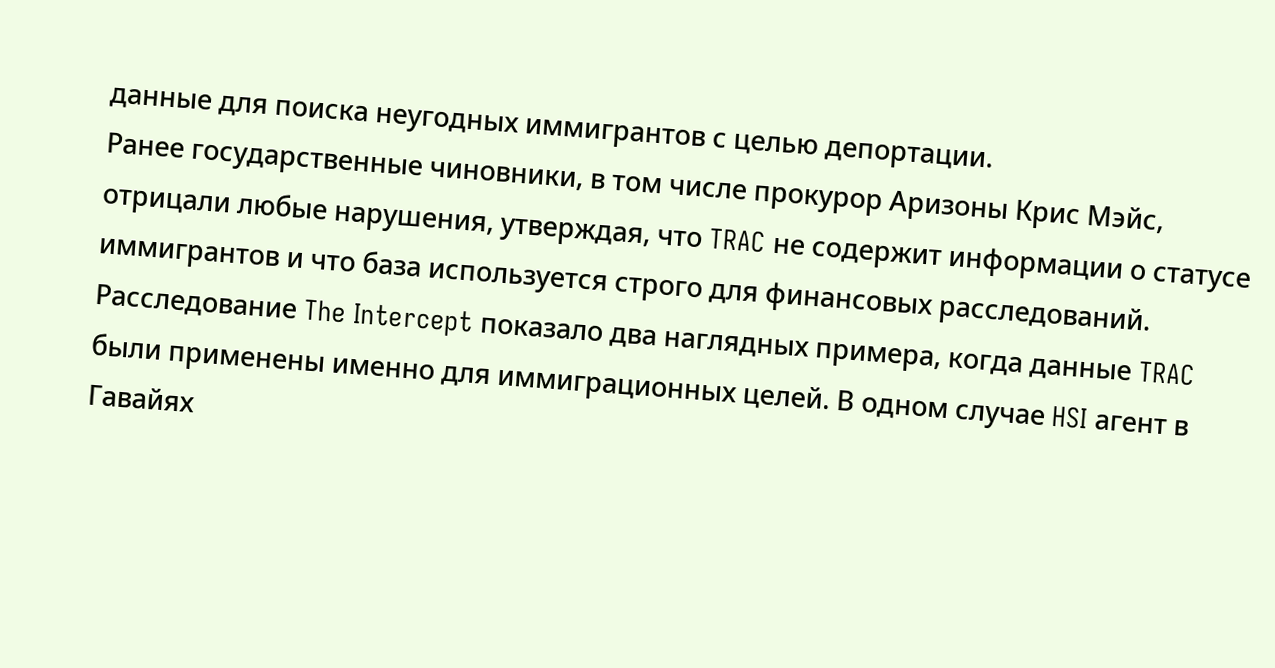данные для поиска неугодных иммигрантов с целью депортации.
Ранее государственные чиновники, в том числе прокурор Аризоны Крис Мэйс, отрицали любые нарушения, утверждая, что TRAC не содержит информации о статусе иммигрантов и что база используется строго для финансовых расследований. Расследование The Intercept показало два наглядных примера, когда данные TRAC были применены именно для иммиграционных целей. В одном случае HSI агент в Гавайях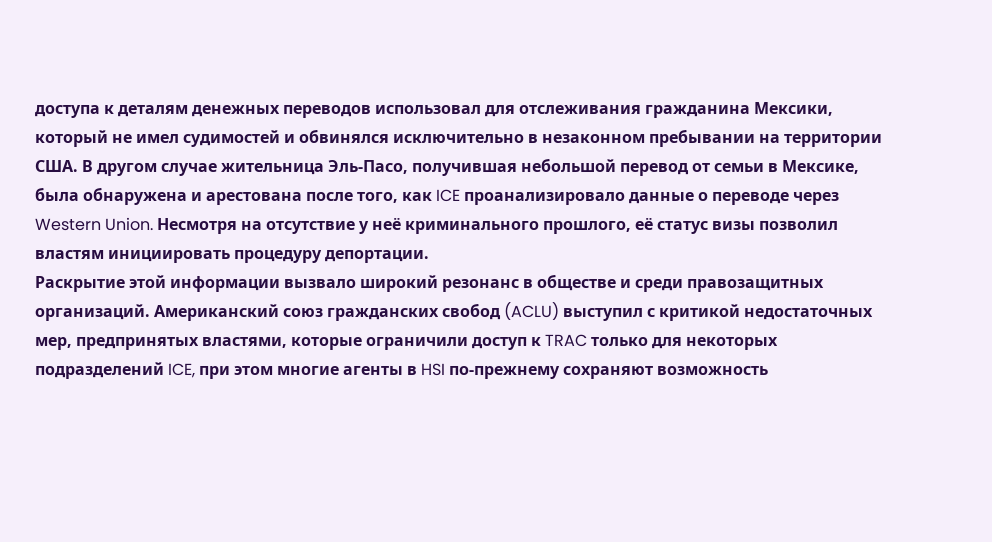доступа к деталям денежных переводов использовал для отслеживания гражданина Мексики, который не имел судимостей и обвинялся исключительно в незаконном пребывании на территории США. В другом случае жительница Эль-Пасо, получившая небольшой перевод от семьи в Мексике, была обнаружена и арестована после того, как ICE проанализировало данные о переводе через Western Union. Несмотря на отсутствие у неё криминального прошлого, её статус визы позволил властям инициировать процедуру депортации.
Раскрытие этой информации вызвало широкий резонанс в обществе и среди правозащитных организаций. Американский союз гражданских свобод (ACLU) выступил с критикой недостаточных мер, предпринятых властями, которые ограничили доступ к TRAC только для некоторых подразделений ICE, при этом многие агенты в HSI по-прежнему сохраняют возможность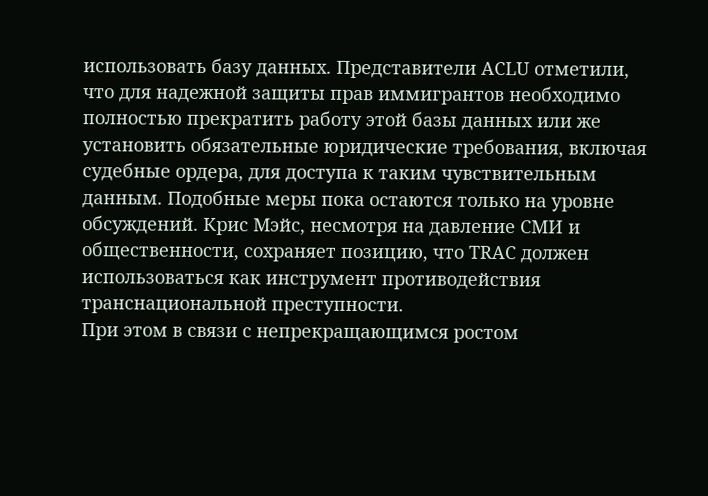использовать базу данных. Представители ACLU отметили, что для надежной защиты прав иммигрантов необходимо полностью прекратить работу этой базы данных или же установить обязательные юридические требования, включая судебные ордера, для доступа к таким чувствительным данным. Подобные меры пока остаются только на уровне обсуждений. Крис Мэйс, несмотря на давление СМИ и общественности, сохраняет позицию, что TRAC должен использоваться как инструмент противодействия транснациональной преступности.
При этом в связи с непрекращающимся ростом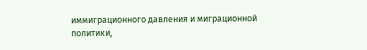иммиграционного давления и миграционной политики,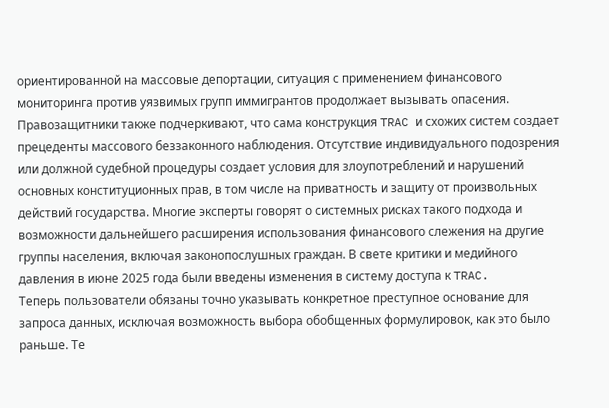ориентированной на массовые депортации, ситуация с применением финансового мониторинга против уязвимых групп иммигрантов продолжает вызывать опасения. Правозащитники также подчеркивают, что сама конструкция TRAC и схожих систем создает прецеденты массового беззаконного наблюдения. Отсутствие индивидуального подозрения или должной судебной процедуры создает условия для злоупотреблений и нарушений основных конституционных прав, в том числе на приватность и защиту от произвольных действий государства. Многие эксперты говорят о системных рисках такого подхода и возможности дальнейшего расширения использования финансового слежения на другие группы населения, включая законопослушных граждан. В свете критики и медийного давления в июне 2025 года были введены изменения в систему доступа к TRAC.
Теперь пользователи обязаны точно указывать конкретное преступное основание для запроса данных, исключая возможность выбора обобщенных формулировок, как это было раньше. Те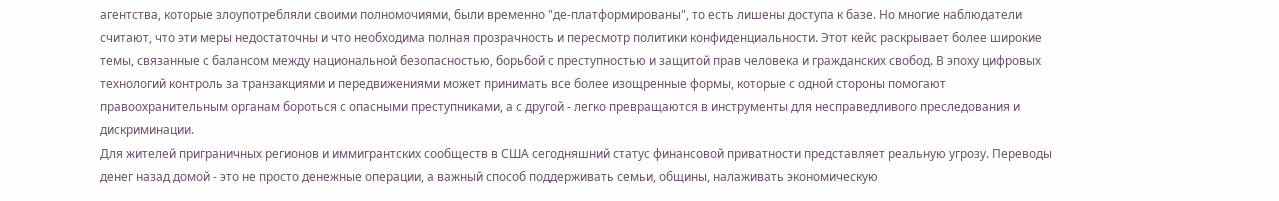агентства, которые злоупотребляли своими полномочиями, были временно "де-платформированы", то есть лишены доступа к базе. Но многие наблюдатели считают, что эти меры недостаточны и что необходима полная прозрачность и пересмотр политики конфиденциальности. Этот кейс раскрывает более широкие темы, связанные с балансом между национальной безопасностью, борьбой с преступностью и защитой прав человека и гражданских свобод. В эпоху цифровых технологий контроль за транзакциями и передвижениями может принимать все более изощренные формы, которые с одной стороны помогают правоохранительным органам бороться с опасными преступниками, а с другой - легко превращаются в инструменты для несправедливого преследования и дискриминации.
Для жителей приграничных регионов и иммигрантских сообществ в США сегодняшний статус финансовой приватности представляет реальную угрозу. Переводы денег назад домой - это не просто денежные операции, а важный способ поддерживать семьи, общины, налаживать экономическую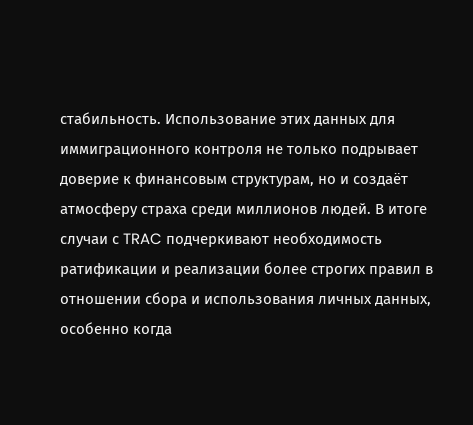стабильность. Использование этих данных для иммиграционного контроля не только подрывает доверие к финансовым структурам, но и создаёт атмосферу страха среди миллионов людей. В итоге случаи с TRAC подчеркивают необходимость ратификации и реализации более строгих правил в отношении сбора и использования личных данных, особенно когда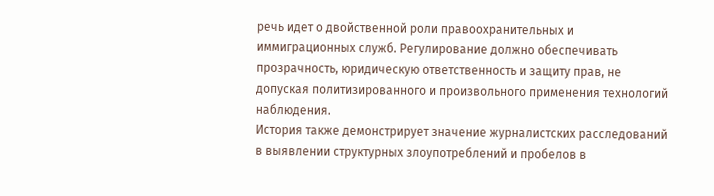речь идет о двойственной роли правоохранительных и иммиграционных служб. Регулирование должно обеспечивать прозрачность, юридическую ответственность и защиту прав, не допуская политизированного и произвольного применения технологий наблюдения.
История также демонстрирует значение журналистских расследований в выявлении структурных злоупотреблений и пробелов в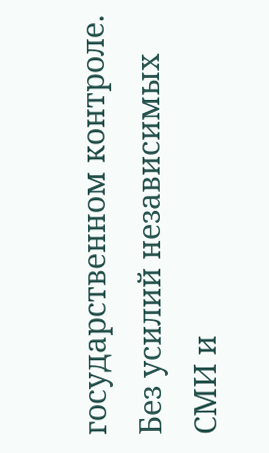государственном контроле. Без усилий независимых СМИ и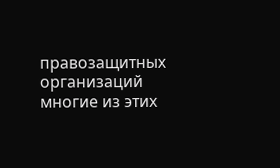правозащитных организаций многие из этих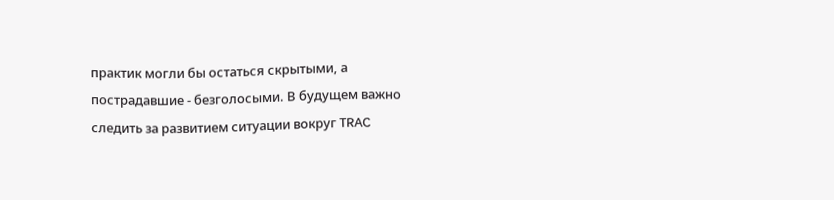практик могли бы остаться скрытыми, а пострадавшие - безголосыми. В будущем важно следить за развитием ситуации вокруг TRAC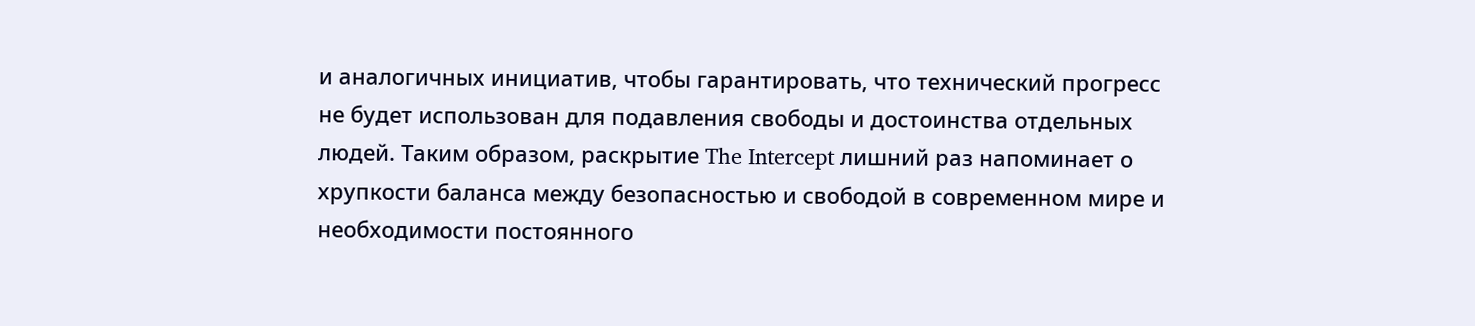и аналогичных инициатив, чтобы гарантировать, что технический прогресс не будет использован для подавления свободы и достоинства отдельных людей. Таким образом, раскрытие The Intercept лишний раз напоминает о хрупкости баланса между безопасностью и свободой в современном мире и необходимости постоянного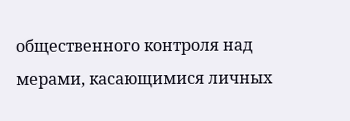общественного контроля над мерами, касающимися личных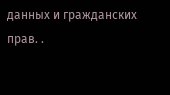данных и гражданских прав. .